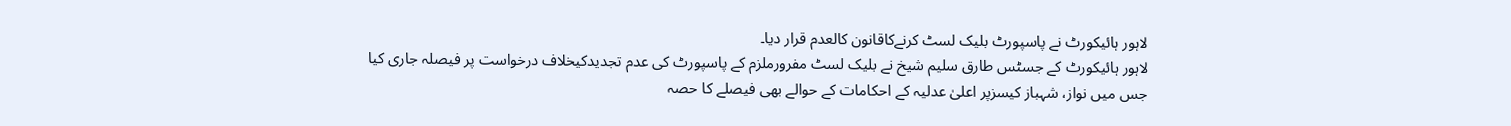لاہور ہائیکورٹ نے پاسپورٹ بلیک لسٹ کرنےکاقانون کالعدم قرار دیا۔
لاہور ہائیکورٹ کے جسٹس طارق سلیم شیخ نے بلیک لسٹ مفرورملزم کے پاسپورٹ کی عدم تجدیدکیخلاف درخواست پر فیصلہ جاری کیا جس میں نواز، شہباز کیسزپر اعلیٰ عدلیہ کے احکامات کے حوالے بھی فیصلے کا حصہ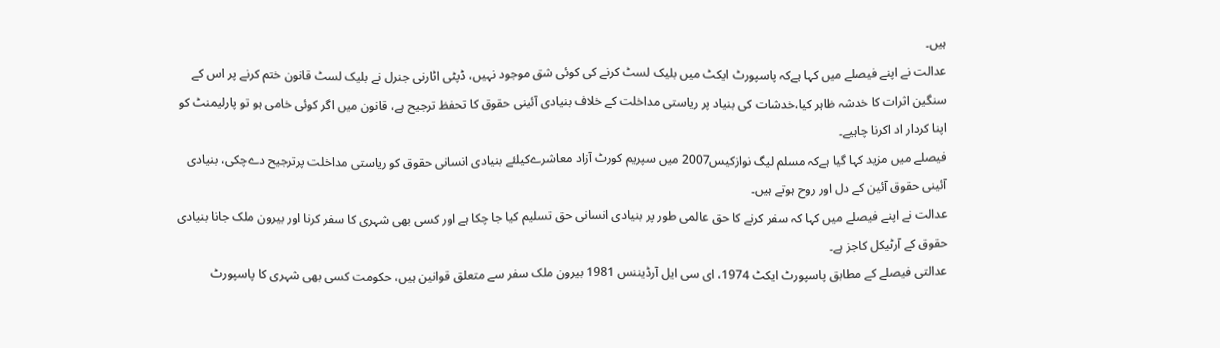ہیں۔
عدالت نے اپنے فیصلے میں کہا ہےکہ پاسپورٹ ایکٹ میں بلیک لسٹ کرنے کی کوئی شق موجود نہیں، ڈپٹی اٹارنی جنرل نے بلیک لسٹ قانون ختم کرنے پر اس کے سنگین اثرات کا خدشہ ظاہر کیا،خدشات کی بنیاد پر ریاستی مداخلت کے خلاف بنیادی آئینی حقوق کا تحفظ ترجیح ہے، قانون میں اگر کوئی خامی ہو تو پارلیمنٹ کو اپنا کردار اد اکرنا چاہیے۔
فیصلے میں مزید کہا گیا ہےکہ مسلم لیگ نوازکیس2007 میں سپریم کورٹ آزاد معاشرےکیلئے بنیادی انسانی حقوق کو ریاستی مداخلت پرترجیح دےچکی، بنیادی آئینی حقوق آئین کے دل اور روح ہوتے ہیں۔
عدالت نے اپنے فیصلے میں کہا کہ سفر کرنے کا حق عالمی طور پر بنیادی انسانی حق تسلیم کیا جا چکا ہے اور کسی بھی شہری کا سفر کرنا اور بیرون ملک جانا بنیادی حقوق کے آرٹیکل کاجز ہے۔
عدالتی فیصلے کے مطابق پاسپورٹ ایکٹ 1974، ای سی ایل آرڈیننس 1981 بیرون ملک سفر سے متعلق قوانین ہیں، حکومت کسی بھی شہری کا پاسپورٹ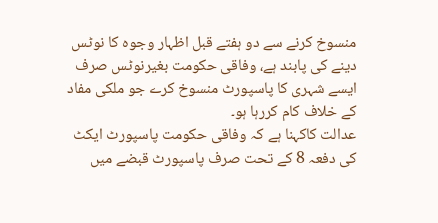منسوخ کرنے سے دو ہفتے قبل اظہار وجوہ کا نوٹس دینے کی پابند ہے، وفاقی حکومت بغیرنوٹس صرف ایسے شہری کا پاسپورٹ منسوخ کرے جو ملکی مفاد کے خلاف کام کررہا ہو۔
عدالت کاکہنا ہے کہ وفاقی حکومت پاسپورٹ ایکٹ کی دفعہ 8 کے تحت صرف پاسپورٹ قبضے میں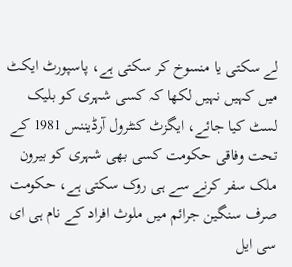لے سکتی یا منسوخ کر سکتی ہے، پاسپورٹ ایکٹ میں کہیں نہیں لکھا کہ کسی شہری کو بلیک لسٹ کیا جائے، ایگزٹ کنٹرول آرڈیننس 1981 کے تحت وفاقی حکومت کسی بھی شہری کو بیرون ملک سفر کرنے سے ہی روک سکتی ہے، حکومت صرف سنگین جرائم میں ملوث افراد کے نام ہی ای سی ایل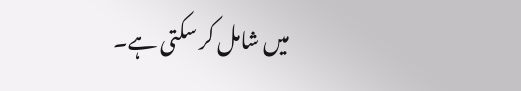میں شامل کر سکتی ہے۔